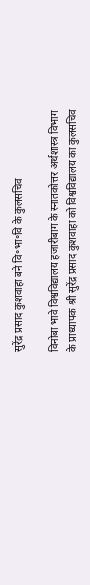सुरेंद्र प्रसाद कुशवाहा बने वि॰भा॰वि के कुलसचिव

विनोबा भावे विश्वविद्यालय हजारीबाग के स्नातकोत्तर अर्थशास्त्र विभाग के प्राध्यापक श्री सुरेंद्र प्रसाद कुशवाहा को विश्वविद्यालय का कुलसचिव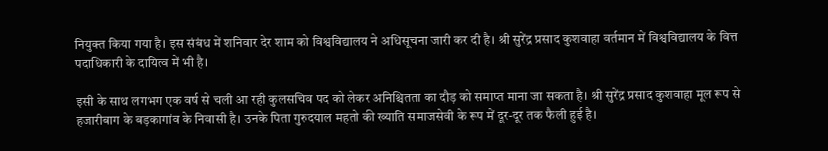नियुक्त किया गया है। इस संबंध में शनिवार देर शाम को विश्वविद्यालय ने अधिसूचना जारी कर दी है। श्री सुरेंद्र प्रसाद कुशवाहा वर्तमान में विश्वविद्यालय के वित्त पदाधिकारी के दायित्व में भी है।

इसी के साथ लगभग एक वर्ष से चली आ रही कुलसचिव पद को लेकर अनिश्चितता का दौड़ को समाप्त माना जा सकता है। श्री सुरेंद्र प्रसाद कुशवाहा मूल रूप से हजारीबाग के बड़कागांव के निवासी है। उनके पिता गुरुदयाल महतो की ख्याति समाजसेवी के रूप में दूर-दूर तक फैली हुई है।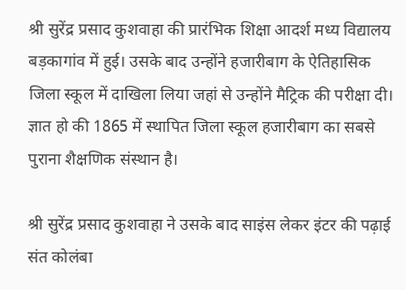श्री सुरेंद्र प्रसाद कुशवाहा की प्रारंभिक शिक्षा आदर्श मध्य विद्यालय बड़कागांव में हुई। उसके बाद उन्होंने हजारीबाग के ऐतिहासिक जिला स्कूल में दाखिला लिया जहां से उन्होंने मैट्रिक की परीक्षा दी। ज्ञात हो की 1865 में स्थापित जिला स्कूल हजारीबाग का सबसे पुराना शैक्षणिक संस्थान है।

श्री सुरेंद्र प्रसाद कुशवाहा ने उसके बाद साइंस लेकर इंटर की पढ़ाई संत कोलंबा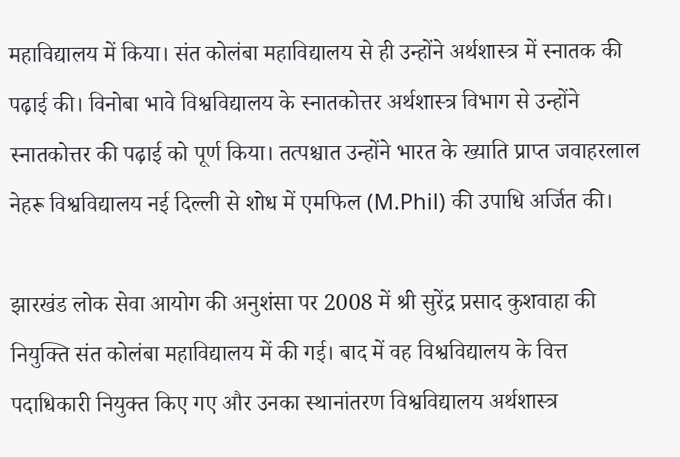महाविद्यालय में किया। संत कोलंबा महाविद्यालय से ही उन्होंने अर्थशास्त्र में स्नातक की पढ़ाई की। विनोबा भावे विश्वविद्यालय के स्नातकोत्तर अर्थशास्त्र विभाग से उन्होंने स्नातकोत्तर की पढ़ाई को पूर्ण किया। तत्पश्चात उन्होंने भारत के ख्याति प्राप्त जवाहरलाल नेहरू विश्वविद्यालय नई दिल्ली से शोध में एमफिल (M.Phil) की उपाधि अर्जित की।

झारखंड लोक सेवा आयोग की अनुशंसा पर 2008 में श्री सुरेंद्र प्रसाद कुशवाहा की नियुक्ति संत कोलंबा महाविद्यालय में की गई। बाद में वह विश्वविद्यालय के वित्त पदाधिकारी नियुक्त किए गए और उनका स्थानांतरण विश्वविद्यालय अर्थशास्त्र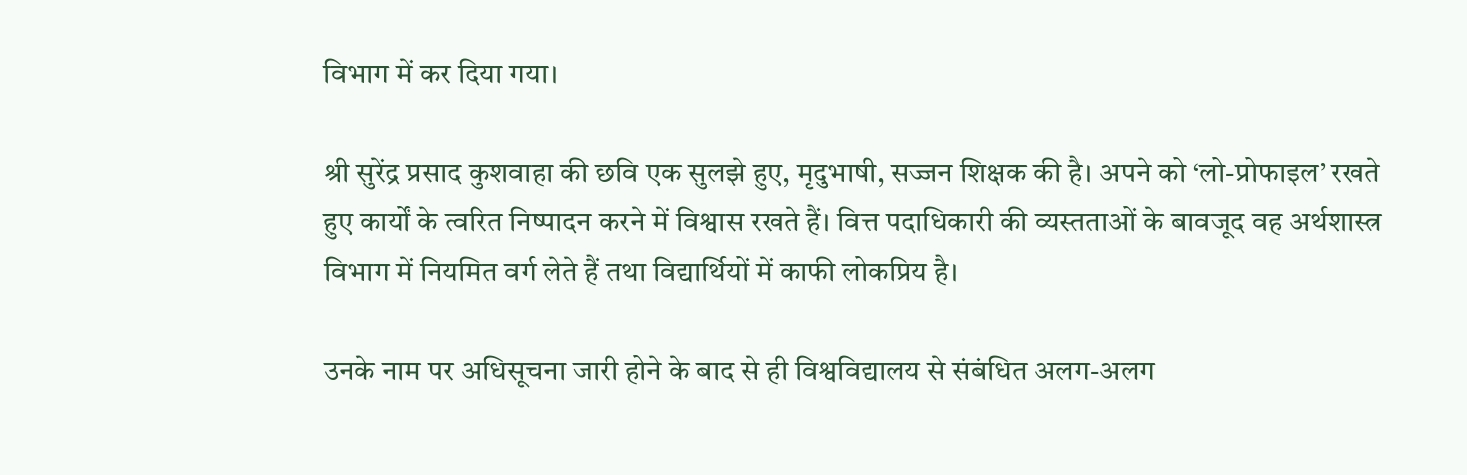विभाग में कर दिया गया।

श्री सुरेंद्र प्रसाद कुशवाहा की छवि एक सुलझे हुए, मृदुभाषी, सज्जन शिक्षक की है। अपने को ‘लो-प्रोफाइल’ रखते हुए कार्यों के त्वरित निष्पादन करने में विश्वास रखते हैं। वित्त पदाधिकारी की व्यस्तताओं के बावजूद वह अर्थशास्त्र विभाग में नियमित वर्ग लेते हैं तथा विद्यार्थियों में काफी लोकप्रिय है।

उनके नाम पर अधिसूचना जारी होने के बाद से ही विश्वविद्यालय से संबंधित अलग-अलग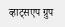व्हाट्सएप ग्रुप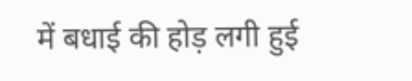में बधाई की होड़ लगी हुई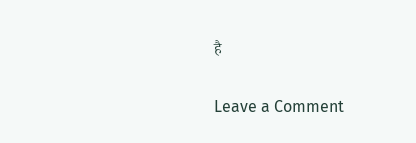है

Leave a Comment